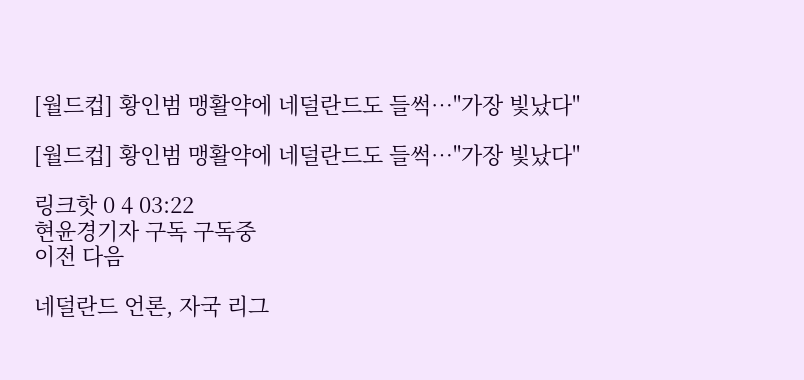[월드컵] 황인범 맹활약에 네덜란드도 들썩…"가장 빛났다"

[월드컵] 황인범 맹활약에 네덜란드도 들썩…"가장 빛났다"

링크핫 0 4 03:22
현윤경기자 구독 구독중
이전 다음

네덜란드 언론, 자국 리그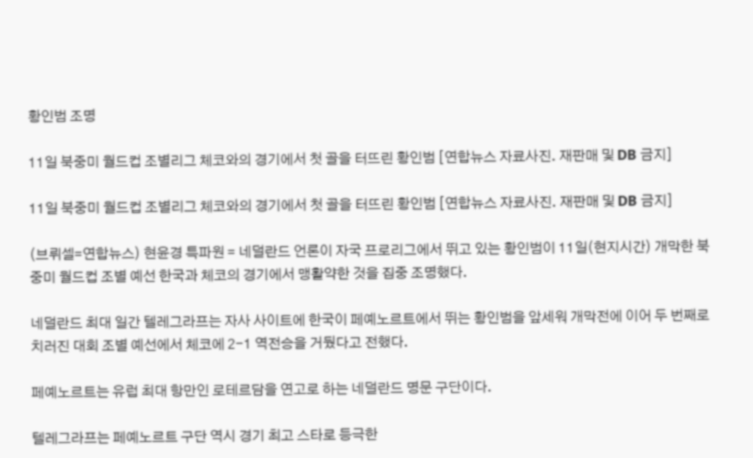황인범 조명

11일 북중미 월드컵 조별리그 체코와의 경기에서 첫 골을 터뜨린 황인범 [연합뉴스 자료사진. 재판매 및 DB 금지]

11일 북중미 월드컵 조별리그 체코와의 경기에서 첫 골을 터뜨린 황인범 [연합뉴스 자료사진. 재판매 및 DB 금지]

(브뤼셀=연합뉴스) 현윤경 특파원 = 네덜란드 언론이 자국 프로리그에서 뛰고 있는 황인범이 11일(현지시간) 개막한 북중미 월드컵 조별 예선 한국과 체코의 경기에서 맹활약한 것을 집중 조명했다.

네덜란드 최대 일간 텔레그라프는 자사 사이트에 한국이 페예노르트에서 뛰는 황인범을 앞세워 개막전에 이어 두 번째로 치러진 대회 조별 예선에서 체코에 2-1 역전승을 거뒀다고 전했다.

페예노르트는 유럽 최대 항만인 로테르담을 연고로 하는 네덜란드 명문 구단이다.

텔레그라프는 페예노르트 구단 역시 경기 최고 스타로 등극한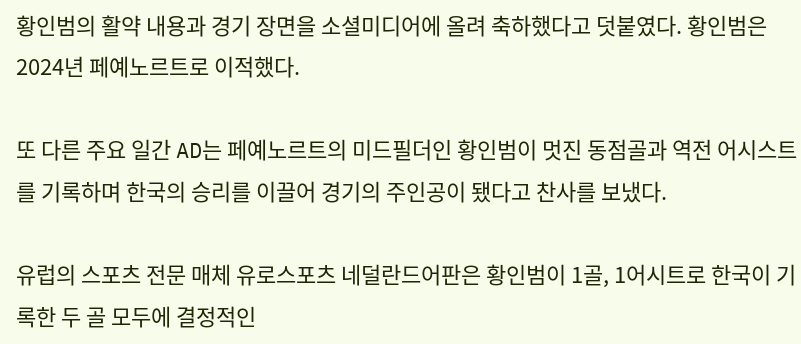황인범의 활약 내용과 경기 장면을 소셜미디어에 올려 축하했다고 덧붙였다. 황인범은 2024년 페예노르트로 이적했다.

또 다른 주요 일간 AD는 페예노르트의 미드필더인 황인범이 멋진 동점골과 역전 어시스트를 기록하며 한국의 승리를 이끌어 경기의 주인공이 됐다고 찬사를 보냈다.

유럽의 스포츠 전문 매체 유로스포츠 네덜란드어판은 황인범이 1골, 1어시트로 한국이 기록한 두 골 모두에 결정적인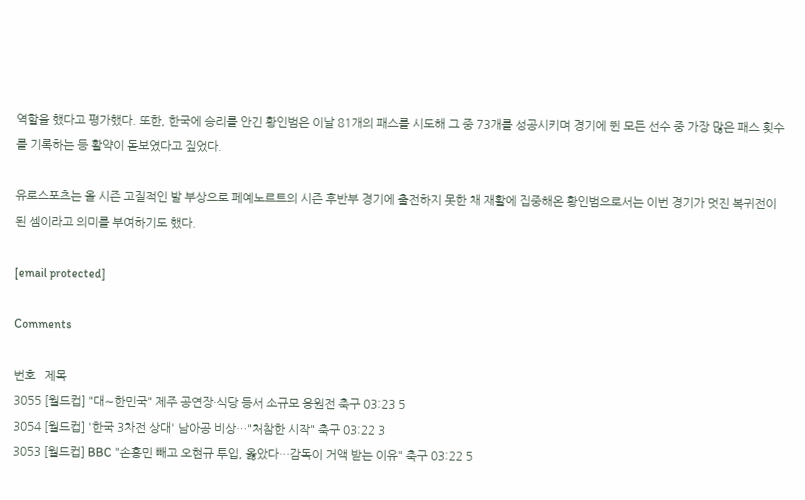역할을 했다고 평가했다. 또한, 한국에 승리를 안긴 황인범은 이날 81개의 패스를 시도해 그 중 73개를 성공시키며 경기에 뛴 모든 선수 중 가장 많은 패스 횟수를 기록하는 등 활약이 돋보였다고 짚었다.

유로스포츠는 올 시즌 고질적인 발 부상으로 페예노르트의 시즌 후반부 경기에 출전하지 못한 채 재활에 집중해온 황인범으로서는 이번 경기가 멋진 복귀전이 된 셈이라고 의미를 부여하기도 했다.

[email protected]

Comments

번호   제목
3055 [월드컵] "대∼한민국" 제주 공연장·식당 등서 소규모 응원전 축구 03:23 5
3054 [월드컵] '한국 3차전 상대' 남아공 비상…"처참한 시작" 축구 03:22 3
3053 [월드컵] BBC "손흥민 빼고 오현규 투입, 옳았다…감독이 거액 받는 이유" 축구 03:22 5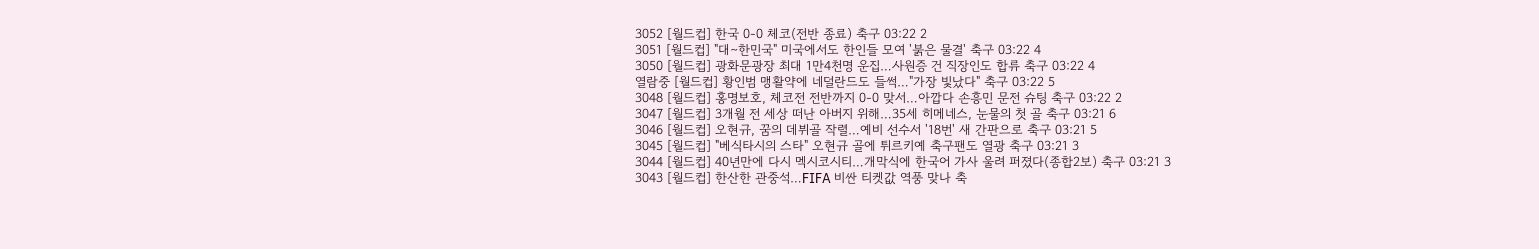3052 [월드컵] 한국 0-0 체코(전반 종료) 축구 03:22 2
3051 [월드컵] "대∼한민국" 미국에서도 한인들 모여 '붉은 물결' 축구 03:22 4
3050 [월드컵] 광화문광장 최대 1만4천명 운집…사원증 건 직장인도 합류 축구 03:22 4
열람중 [월드컵] 황인범 맹활약에 네덜란드도 들썩…"가장 빛났다" 축구 03:22 5
3048 [월드컵] 홍명보호, 체코전 전반까지 0-0 맞서…아깝다 손흥민 문전 슈팅 축구 03:22 2
3047 [월드컵] 3개월 전 세상 떠난 아버지 위해…35세 히메네스, 눈물의 첫 골 축구 03:21 6
3046 [월드컵] 오현규, 꿈의 데뷔골 작렬…예비 선수서 '18번' 새 간판으로 축구 03:21 5
3045 [월드컵] "베식타시의 스타" 오현규 골에 튀르키예 축구팬도 열광 축구 03:21 3
3044 [월드컵] 40년만에 다시 멕시코시티…개막식에 한국어 가사 울려 퍼졌다(종합2보) 축구 03:21 3
3043 [월드컵] 한산한 관중석…FIFA 비싼 티켓값 역풍 맞나 축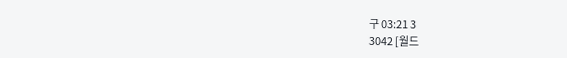구 03:21 3
3042 [월드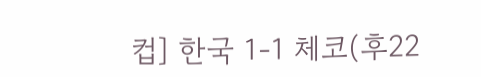컵] 한국 1-1 체코(후22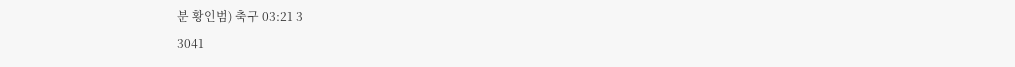분 황인범) 축구 03:21 3
3041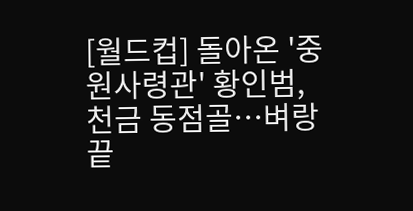[월드컵] 돌아온 '중원사령관' 황인범, 천금 동점골…벼랑 끝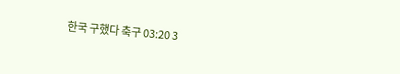한국 구했다 축구 03:20 3